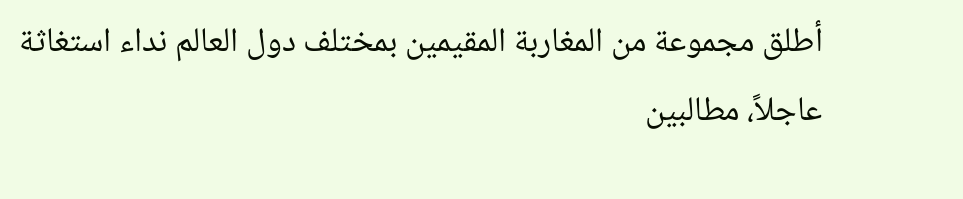أطلق مجموعة من المغاربة المقيمين بمختلف دول العالم نداء استغاثة عاجلاً، مطالبين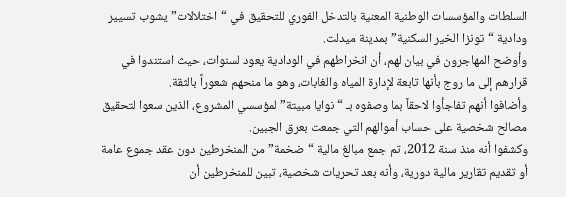السلطات والمؤسسات الوطنية المعنية بالتدخل الفوري للتحقيق في “اختلالات” يشوب تسيير ودادية “تونزا الخير السكنية” بمدينة ميدلت.
وأوضح المهاجرون في بيان لهم، أن انخراطهم في الودادية يعود لسنوات، حيث استندوا في قرارهم إلى ما روج بأنها تابعة لإدارة المياه والغابات، وهو ما منحهم شعوراً بالثقة.
وأضافوا أنهم تفاجأوا لاحقاً بما وصفوه بـ “نوايا مبيتة” لمؤسسي المشروع، الذين سعوا لتحقيق مصالح شخصية على حساب أموالهم التي جمعت بعرق الجبين.
وكشفوا أنه منذ سنة 2012، تم جمع مبالغ مالية “ضخمة” من المنخرطين دون عقد جموع عامة أو تقديم تقارير مالية دورية، وأنه بعد تحريات شخصية، تبين للمنخرطين أن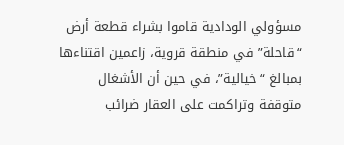مسؤولي الودادية قاموا بشراء قطعة أرض “قاحلة” في منطقة قروية، زاعمين اقتناءها بمبالغ “خيالية”، في حين أن الأشغال متوقفة وتراكمت على العقار ضرائب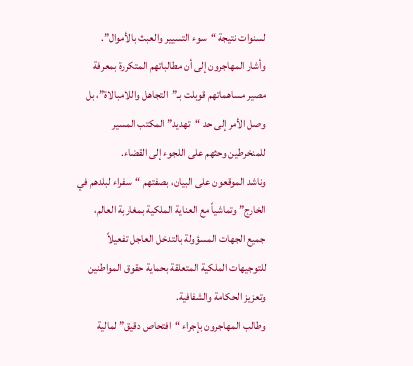لسنوات نتيجة “سوء التسيير والعبث بالأموال”.
وأشار المهاجرون إلى أن مطالباتهم المتكررة بمعرفة مصير مساهماتهم قوبلت بـ”التجاهل واللامبالاة”، بل وصل الأمر إلى حد “تهديد” المكتب المسير للمنخرطين وحثهم على اللجوء إلى القضاء.
وناشد الموقعون على البيان، بصفتهم “سفراء لبلدهم في الخارج” وتماشياً مع العناية الملكية بمغاربة العالم، جميع الجهات المسؤولة بالتدخل العاجل تفعيلاً للتوجيهات الملكية المتعلقة بحماية حقوق المواطنين وتعزيز الحكامة والشفافية.
وطالب المهاجرون بإجراء “افتحاص دقيق” لمالية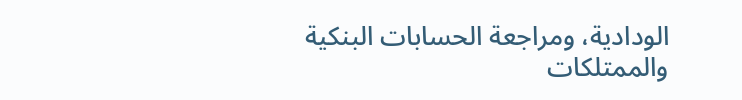الودادية، ومراجعة الحسابات البنكية والممتلكات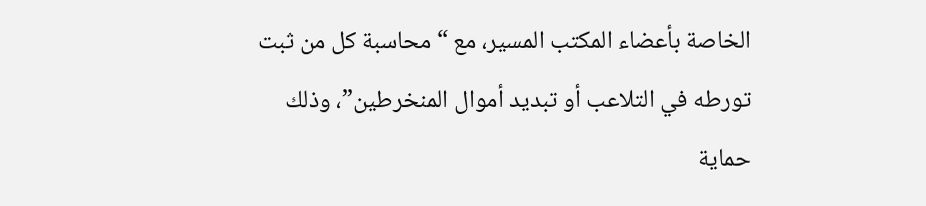الخاصة بأعضاء المكتب المسير، مع “محاسبة كل من ثبت تورطه في التلاعب أو تبديد أموال المنخرطين”، وذلك حماية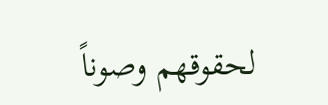لحقوقهم وصوناً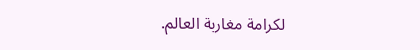لكرامة مغاربة العالم.